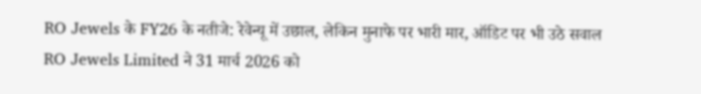RO Jewels के FY26 के नतीजे: रेवेन्यू में उछाल, लेकिन मुनाफे पर भारी मार, ऑडिट पर भी उठे सवाल
RO Jewels Limited ने 31 मार्च 2026 को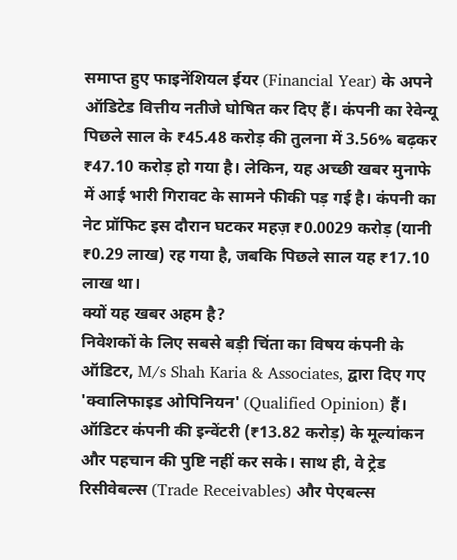समाप्त हुए फाइनेंशियल ईयर (Financial Year) के अपने ऑडिटेड वित्तीय नतीजे घोषित कर दिए हैं। कंपनी का रेवेन्यू पिछले साल के ₹45.48 करोड़ की तुलना में 3.56% बढ़कर ₹47.10 करोड़ हो गया है। लेकिन, यह अच्छी खबर मुनाफे में आई भारी गिरावट के सामने फीकी पड़ गई है। कंपनी का नेट प्रॉफिट इस दौरान घटकर महज़ ₹0.0029 करोड़ (यानी ₹0.29 लाख) रह गया है, जबकि पिछले साल यह ₹17.10 लाख था।
क्यों यह खबर अहम है?
निवेशकों के लिए सबसे बड़ी चिंता का विषय कंपनी के ऑडिटर, M/s Shah Karia & Associates, द्वारा दिए गए 'क्वालिफाइड ओपिनियन' (Qualified Opinion) हैं। ऑडिटर कंपनी की इन्वेंटरी (₹13.82 करोड़) के मूल्यांकन और पहचान की पुष्टि नहीं कर सके। साथ ही, वे ट्रेड रिसीवेबल्स (Trade Receivables) और पेएबल्स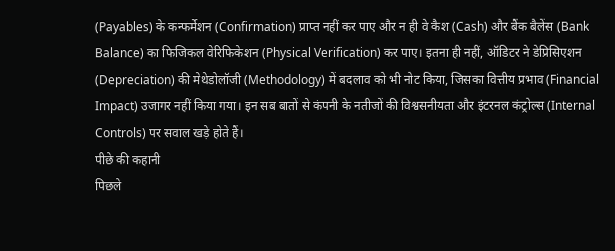(Payables) के कन्फर्मेशन (Confirmation) प्राप्त नहीं कर पाए और न ही वे कैश (Cash) और बैंक बैलेंस (Bank Balance) का फिजिकल वेरिफिकेशन (Physical Verification) कर पाए। इतना ही नहीं, ऑडिटर ने डेप्रिसिएशन (Depreciation) की मेथेडोलॉजी (Methodology) में बदलाव को भी नोट किया, जिसका वित्तीय प्रभाव (Financial Impact) उजागर नहीं किया गया। इन सब बातों से कंपनी के नतीजों की विश्वसनीयता और इंटरनल कंट्रोल्स (Internal Controls) पर सवाल खड़े होते हैं।
पीछे की कहानी
पिछले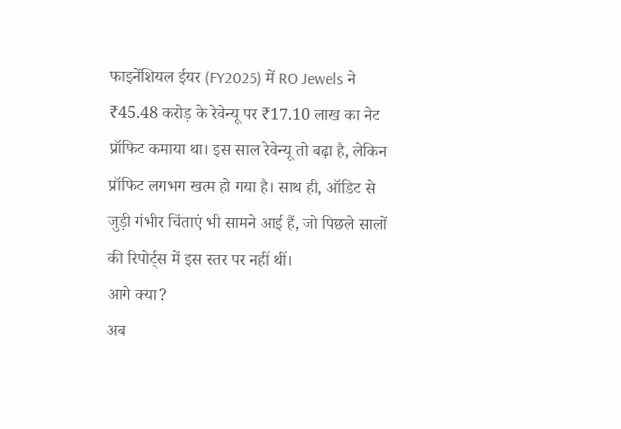फाइनेंशियल ईयर (FY2025) में RO Jewels ने ₹45.48 करोड़ के रेवेन्यू पर ₹17.10 लाख का नेट प्रॉफिट कमाया था। इस साल रेवेन्यू तो बढ़ा है, लेकिन प्रॉफिट लगभग खत्म हो गया है। साथ ही, ऑडिट से जुड़ी गंभीर चिंताएं भी सामने आई हैं, जो पिछले सालों की रिपोर्ट्स में इस स्तर पर नहीं थीं।
आगे क्या?
अब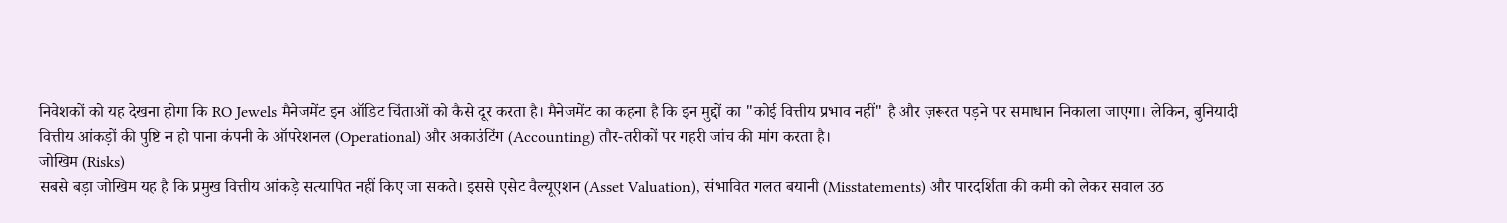निवेशकों को यह देखना होगा कि RO Jewels मैनेजमेंट इन ऑडिट चिंताओं को कैसे दूर करता है। मैनेजमेंट का कहना है कि इन मुद्दों का "कोई वित्तीय प्रभाव नहीं" है और ज़रूरत पड़ने पर समाधान निकाला जाएगा। लेकिन, बुनियादी वित्तीय आंकड़ों की पुष्टि न हो पाना कंपनी के ऑपरेशनल (Operational) और अकाउंटिंग (Accounting) तौर-तरीकों पर गहरी जांच की मांग करता है।
जोखिम (Risks)
सबसे बड़ा जोखिम यह है कि प्रमुख वित्तीय आंकड़े सत्यापित नहीं किए जा सकते। इससे एसेट वैल्यूएशन (Asset Valuation), संभावित गलत बयानी (Misstatements) और पारदर्शिता की कमी को लेकर सवाल उठ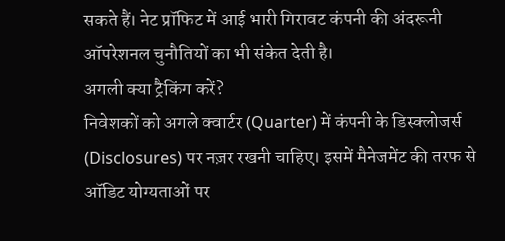सकते हैं। नेट प्रॉफिट में आई भारी गिरावट कंपनी की अंदरूनी ऑपरेशनल चुनौतियों का भी संकेत देती है।
अगली क्या ट्रैकिंग करें?
निवेशकों को अगले क्वार्टर (Quarter) में कंपनी के डिस्क्लोजर्स (Disclosures) पर नज़र रखनी चाहिए। इसमें मैनेजमेंट की तरफ से ऑडिट योग्यताओं पर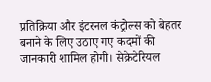प्रतिक्रिया और इंटरनल कंट्रोल्स को बेहतर बनाने के लिए उठाए गए कदमों की जानकारी शामिल होगी। सेक्रेटेरियल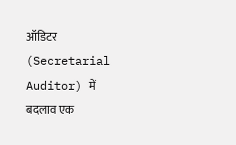ऑडिटर (Secretarial Auditor) में बदलाव एक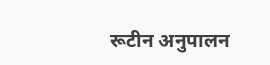रूटीन अनुपालन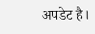अपडेट है।